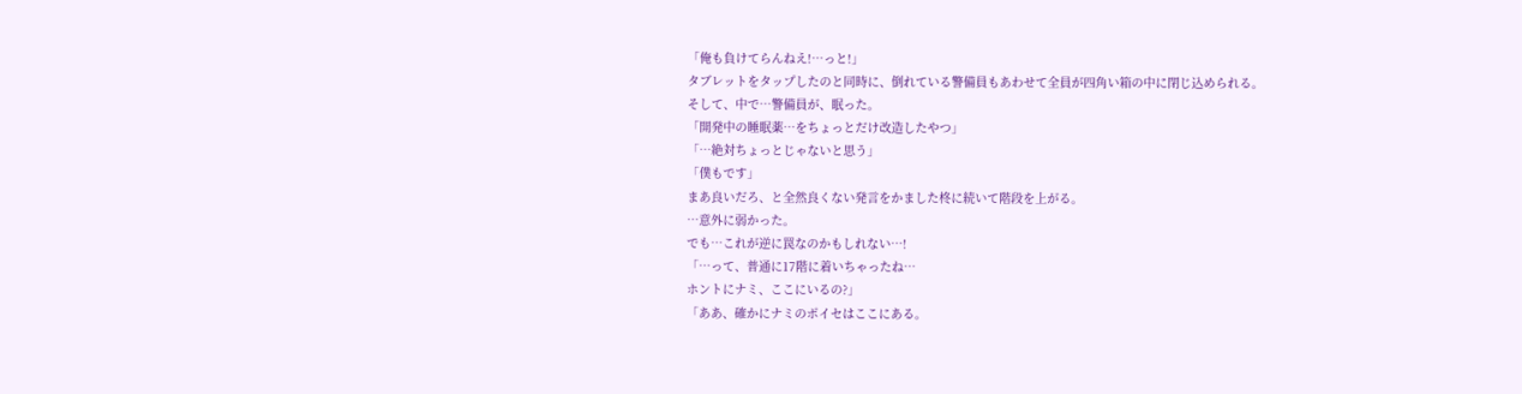「俺も負けてらんねえ!…っと!」
タブレットをタップしたのと同時に、倒れている警備員もあわせて全員が四角い箱の中に閉じ込められる。
そして、中で…警備員が、眠った。
「開発中の睡眠薬…をちょっとだけ改造したやつ」
「…絶対ちょっとじゃないと思う」
「僕もです」
まあ良いだろ、と全然良くない発言をかました柊に続いて階段を上がる。
…意外に弱かった。
でも…これが逆に罠なのかもしれない…!
「…って、普通に17階に着いちゃったね…
ホントにナミ、ここにいるの?」
「ああ、確かにナミのポイセはここにある。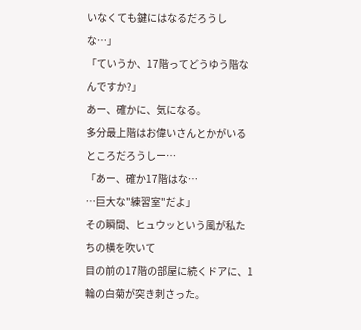いなくても鍵にはなるだろうしな…」
「ていうか、17階ってどうゆう階なんですか?」
あー、確かに、気になる。
多分最上階はお偉いさんとかがいるところだろうしー…
「あー、確か17階はな…
…巨大な"練習室"だよ」
その瞬間、ヒュウッという風が私たちの横を吹いて
目の前の17階の部屋に続くドアに、1輪の白菊が突き刺さった。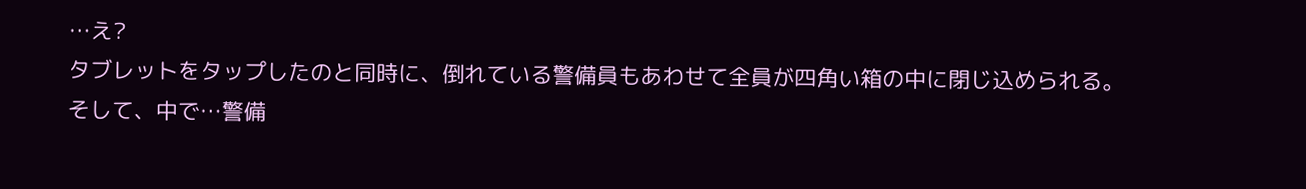…え?
タブレットをタップしたのと同時に、倒れている警備員もあわせて全員が四角い箱の中に閉じ込められる。
そして、中で…警備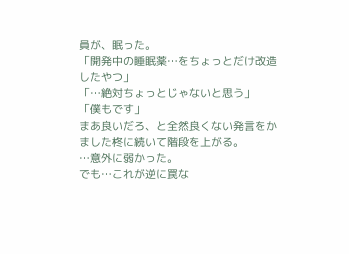員が、眠った。
「開発中の睡眠薬…をちょっとだけ改造したやつ」
「…絶対ちょっとじゃないと思う」
「僕もです」
まあ良いだろ、と全然良くない発言をかました柊に続いて階段を上がる。
…意外に弱かった。
でも…これが逆に罠な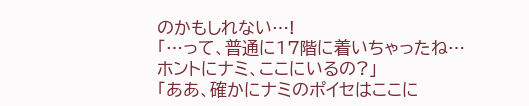のかもしれない…!
「…って、普通に17階に着いちゃったね…
ホントにナミ、ここにいるの?」
「ああ、確かにナミのポイセはここに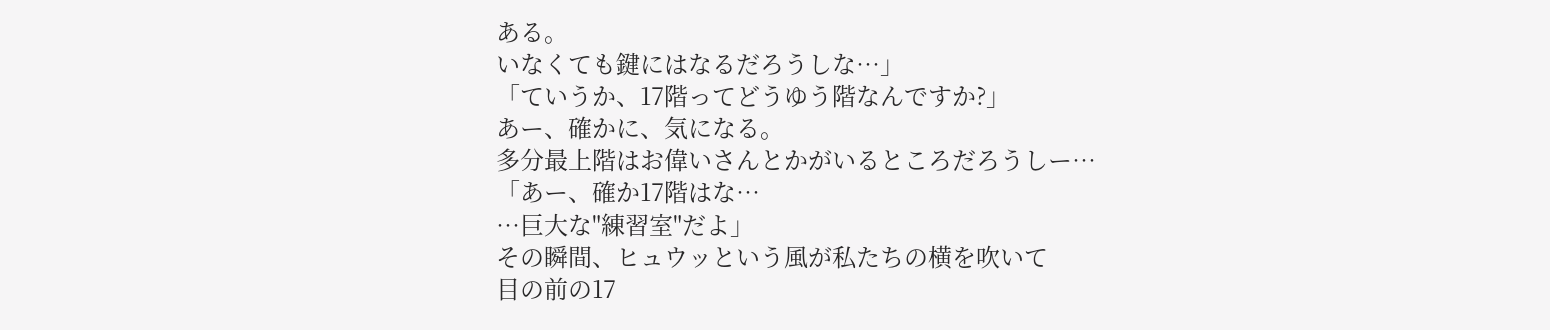ある。
いなくても鍵にはなるだろうしな…」
「ていうか、17階ってどうゆう階なんですか?」
あー、確かに、気になる。
多分最上階はお偉いさんとかがいるところだろうしー…
「あー、確か17階はな…
…巨大な"練習室"だよ」
その瞬間、ヒュウッという風が私たちの横を吹いて
目の前の17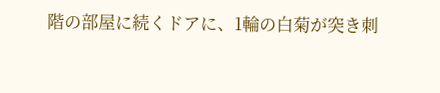階の部屋に続くドアに、1輪の白菊が突き刺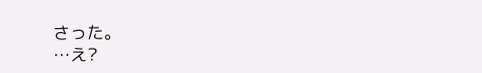さった。
…え?